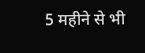5 महीने से भी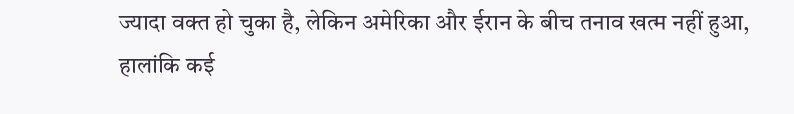ज्यादा वक्त हो चुका है, लेकिन अमेरिका और ईरान के बीच तनाव खत्म नहीं हुआ, हालांकि कई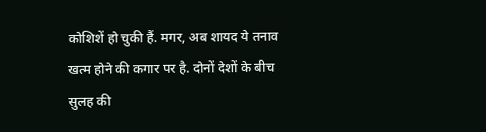कोशिशें हो चुकी हैं. मगर, अब शायद ये तनाव खत्म होने की कगार पर है. दोनों देशों के बीच सुलह की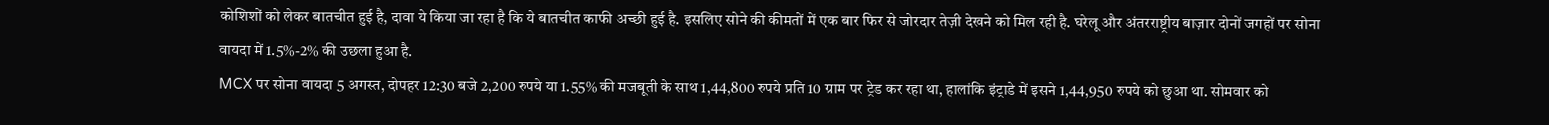कोशिशों को लेकर बातचीत हुई है, दावा ये किया जा रहा है कि ये बातचीत काफी अच्छी हुई है. इसलिए सोने की कीमतों में एक बार फिर से जोरदार तेज़ी देखने को मिल रही है. घरेलू और अंतरराष्ट्रीय बाज़ार दोनों जगहों पर सोना वायदा में 1.5%-2% की उछला हुआ है.
MCX पर सोना वायदा 5 अगस्त, दोपहर 12:30 बजे 2,200 रुपये या 1.55% की मजबूती के साथ 1,44,800 रुपये प्रति 10 ग्राम पर ट्रेड कर रहा था, हालांकि इंट्राडे में इसने 1,44,950 रुपये को छुआ था. सोमवार को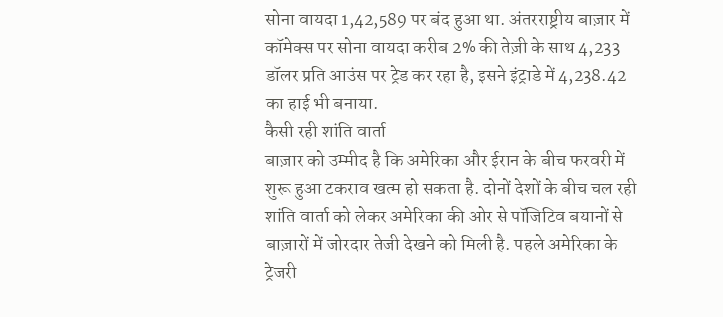सोना वायदा 1,42,589 पर बंद हुआ था. अंतरराष्ट्रीय बाज़ार में कॉमेक्स पर सोना वायदा करीब 2% की तेज़ी के साथ 4,233 डॉलर प्रति आउंस पर ट्रेड कर रहा है, इसने इंट्राडे में 4,238.42 का हाई भी बनाया.
कैसी रही शांति वार्ता
बाज़ार को उम्मीद है कि अमेरिका और ईरान के बीच फरवरी में शुरू हुआ टकराव खत्म हो सकता है. दोनों देशों के बीच चल रही शांति वार्ता को लेकर अमेरिका की ओर से पॉजिटिव बयानों से बाज़ारों में जोरदार तेजी देखने को मिली है. पहले अमेरिका के ट्रेजरी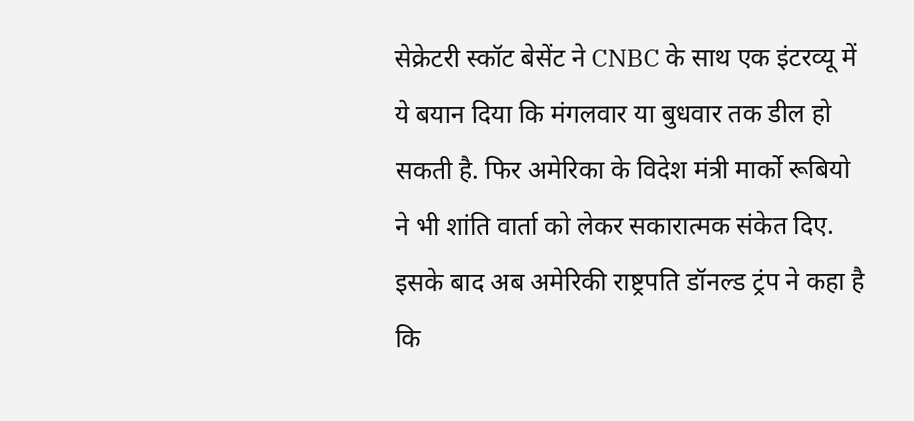सेक्रेटरी स्कॉट बेसेंट ने CNBC के साथ एक इंटरव्यू में ये बयान दिया कि मंगलवार या बुधवार तक डील हो सकती है. फिर अमेरिका के विदेश मंत्री मार्को रूबियो ने भी शांति वार्ता को लेकर सकारात्मक संकेत दिए.
इसके बाद अब अमेरिकी राष्ट्रपति डॉनल्ड ट्रंप ने कहा है कि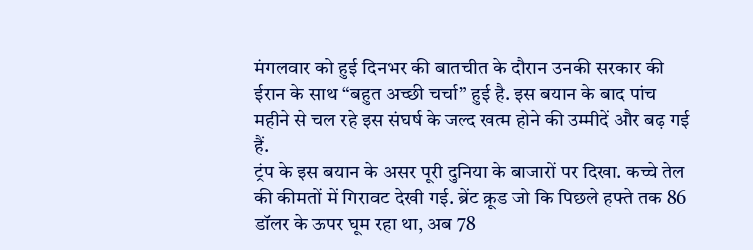मंगलवार को हुई दिनभर की बातचीत के दौरान उनकी सरकार की ईरान के साथ “बहुत अच्छी चर्चा” हुई है. इस बयान के बाद पांच महीने से चल रहे इस संघर्ष के जल्द खत्म होने की उम्मीदें और बढ़ गई हैं.
ट्रंप के इस बयान के असर पूरी दुनिया के बाजारों पर दिखा. कच्चे तेल की कीमतों में गिरावट देखी गई. ब्रेंट क्रूड जो कि पिछले हफ्ते तक 86 डॉलर के ऊपर घूम रहा था, अब 78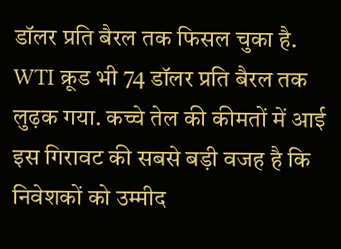डॉलर प्रति बैरल तक फिसल चुका है. WTI क्रूड भी 74 डॉलर प्रति बैरल तक लुढ़क गया. कच्चे तेल की कीमतों में आई इस गिरावट की सबसे बड़ी वजह है कि निवेशकों को उम्मीद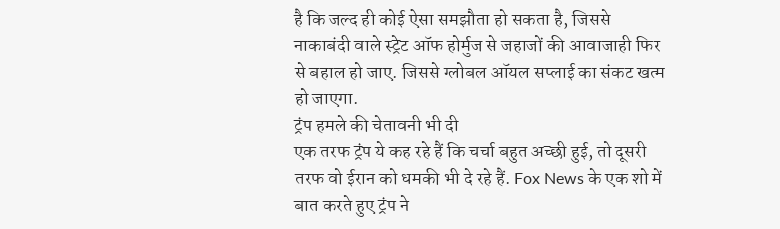है कि जल्द ही कोई ऐसा समझौता हो सकता है, जिससे नाकाबंदी वाले स्ट्रेट ऑफ होर्मुज से जहाजों की आवाजाही फिर से बहाल हो जाए. जिससे ग्लोबल ऑयल सप्लाई का संकट खत्म हो जाएगा.
ट्रंप हमले की चेतावनी भी दी
एक तरफ ट्रंप ये कह रहे हैं कि चर्चा बहुत अच्छी हुई, तो दूसरी तरफ वो ईरान को धमकी भी दे रहे हैं. Fox News के एक शो में बात करते हुए ट्रंप ने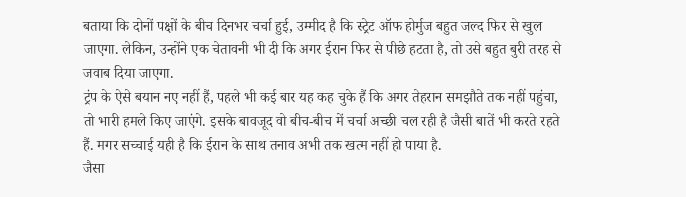बताया कि दोनों पक्षों के बीच दिनभर चर्चा हुई, उम्मीद है कि स्ट्रेट ऑफ होर्मुज बहुत जल्द फिर से खुल जाएगा. लेकिन, उन्होंने एक चेतावनी भी दी कि अगर ईरान फिर से पीछे हटता है, तो उसे बहुत बुरी तरह से जवाब दिया जाएगा.
ट्रंप के ऐसे बयान नए नहीं हैं, पहले भी कई बार यह कह चुके हैं कि अगर तेहरान समझौते तक नहीं पहुंचा, तो भारी हमले किए जाएंगे. इसके बावजूद वो बीच-बीच में चर्चा अच्छी चल रही है जैसी बातें भी करते रहते हैं. मगर सच्चाई यही है कि ईरान के साथ तनाव अभी तक खत्म नहीं हो पाया है.
जैसा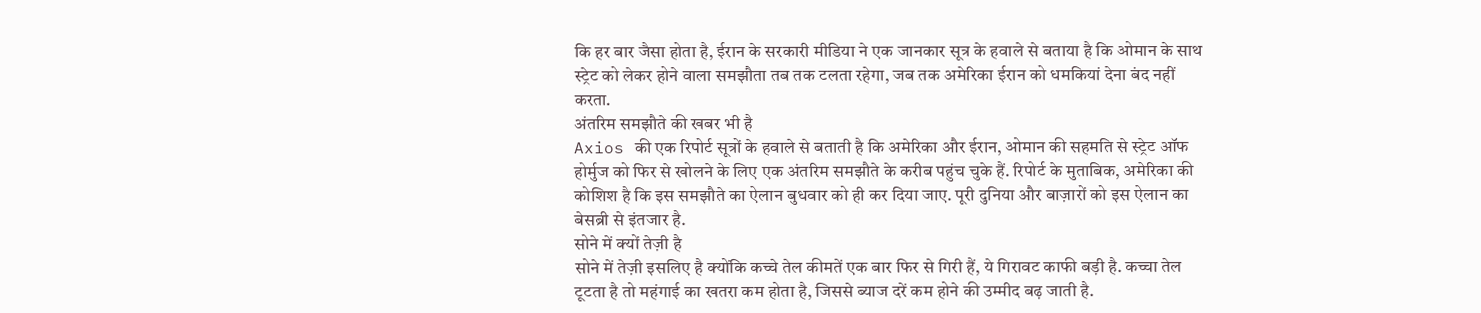कि हर बार जैसा होता है, ईरान के सरकारी मीडिया ने एक जानकार सूत्र के हवाले से बताया है कि ओमान के साथ स्ट्रेट को लेकर होने वाला समझौता तब तक टलता रहेगा, जब तक अमेरिका ईरान को धमकियां देना बंद नहीं करता.
अंतरिम समझौते की खबर भी है
Axios की एक रिपोर्ट सूत्रों के हवाले से बताती है कि अमेरिका और ईरान, ओमान की सहमति से स्ट्रेट ऑफ होर्मुज को फिर से खोलने के लिए एक अंतरिम समझौते के करीब पहुंच चुके हैं. रिपोर्ट के मुताबिक, अमेरिका की कोशिश है कि इस समझौते का ऐलान बुधवार को ही कर दिया जाए. पूरी दुनिया और बाज़ारों को इस ऐलान का बेसब्री से इंतजार है.
सोने में क्यों तेज़ी है
सोने में तेज़ी इसलिए है क्योंकि कच्चे तेल कीमतें एक बार फिर से गिरी हैं, ये गिरावट काफी बड़ी है. कच्चा तेल टूटता है तो महंगाई का खतरा कम होता है, जिससे ब्याज दरें कम होने की उम्मीद बढ़ जाती है.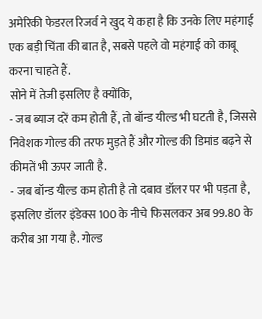अमेरिकी फेडरल रिजर्व ने खुद ये कहा है कि उनके लिए महंगाई एक बड़ी चिंता की बात है, सबसे पहले वो महंगाई को काबू करना चाहते हैं.
सोने में तेजी इसलिए है क्योंकि,
- जब ब्याज दरें कम होती हैं, तो बॉन्ड यील्ड भी घटती है, जिससे निवेशक गोल्ड की तरफ मुड़ते हैं और गोल्ड की डिमांड बढ़ने से कीमतें भी ऊपर जाती है.
- जब बॉन्ड यील्ड कम होती है तो दबाव डॉलर पर भी पड़ता है, इसलिए डॉलर इंडेक्स 100 के नीचे फिसलकर अब 99.80 के करीब आ गया है. गोल्ड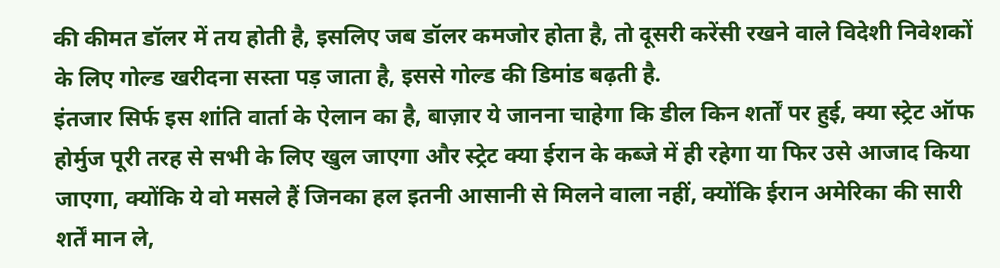की कीमत डॉलर में तय होती है, इसलिए जब डॉलर कमजोर होता है, तो दूसरी करेंसी रखने वाले विदेशी निवेशकों के लिए गोल्ड खरीदना सस्ता पड़ जाता है, इससे गोल्ड की डिमांड बढ़ती है.
इंतजार सिर्फ इस शांति वार्ता के ऐलान का है, बाज़ार ये जानना चाहेगा कि डील किन शर्तों पर हुई, क्या स्ट्रेट ऑफ होर्मुज पूरी तरह से सभी के लिए खुल जाएगा और स्ट्रेट क्या ईरान के कब्जे में ही रहेगा या फिर उसे आजाद किया जाएगा, क्योंकि ये वो मसले हैं जिनका हल इतनी आसानी से मिलने वाला नहीं, क्योंकि ईरान अमेरिका की सारी शर्तें मान ले,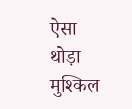ऐसा थोड़ा मुश्किल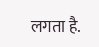लगता है.